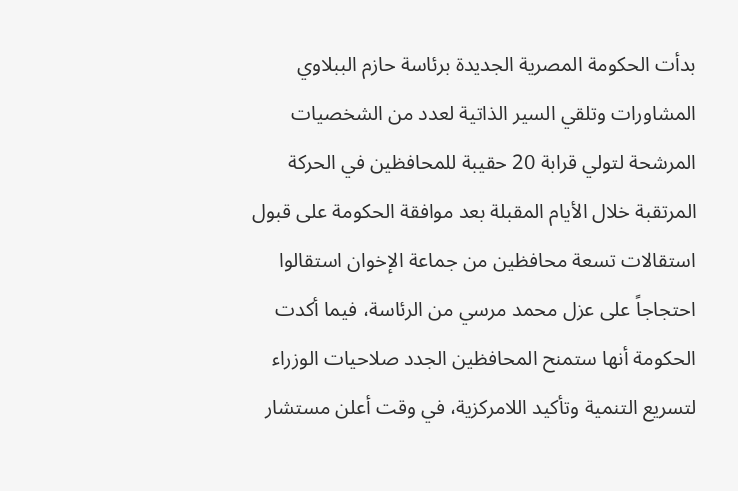بدأت الحكومة المصرية الجديدة برئاسة حازم الببلاوي المشاورات وتلقي السير الذاتية لعدد من الشخصيات المرشحة لتولي قرابة 20 حقيبة للمحافظين في الحركة المرتقبة خلال الأيام المقبلة بعد موافقة الحكومة على قبول استقالات تسعة محافظين من جماعة الإخوان استقالوا احتجاجاً على عزل محمد مرسي من الرئاسة، فيما أكدت الحكومة أنها ستمنح المحافظين الجدد صلاحيات الوزراء لتسريع التنمية وتأكيد اللامركزية، في وقت أعلن مستشار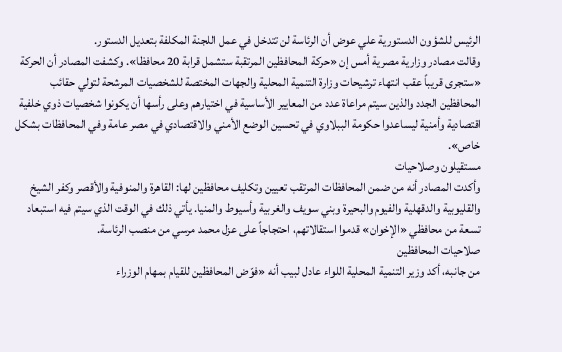الرئيس للشؤون الدستورية علي عوض أن الرئاسة لن تتدخل في عمل اللجنة المكلفة بتعديل الدستور.
وقالت مصادر وزارية مصرية أمس إن «حركة المحافظين المرتقبة ستشمل قرابة 20 محافظا». وكشفت المصادر أن الحركة «ستجرى قريباً عقب انتهاء ترشيحات وزارة التنمية المحلية والجهات المختصة للشخصيات المرشحة لتولي حقائب المحافظين الجدد والذين سيتم مراعاة عدد من المعايير الأساسية في اختيارهم وعلى رأسها أن يكونوا شخصيات ذوي خلفية اقتصادية وأمنية ليساعدوا حكومة الببلاوي في تحسين الوضع الأمني والاقتصادي في مصر عامة وفي المحافظات بشكل خاص».
مستقيلون وصلاحيات
وأكدت المصادر أنه من ضمن المحافظات المرتقب تعيين وتكليف محافظين لها: القاهرة والمنوفية والأقصر وكفر الشيخ والقليوبية والدقهلية والفيوم والبحيرة وبني سويف والغربية وأسيوط والمنيا. يأتي ذلك في الوقت الذي سيتم فيه استبعاد تسعة من محافظي «الإخوان» قدموا استقالاتهم، احتجاجاً على عزل محمد مرسي من منصب الرئاسة.
صلاحيات المحافظين
من جانبه، أكد وزير التنمية المحلية اللواء عادل لبيب أنه «فوّض المحافظين للقيام بمهام الوزراء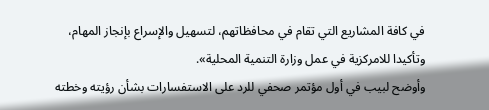في كافة المشاريع التي تقام في محافظاتهم، لتسهيل والإسراع بإنجاز المهام، وتأكيدا للامركزية في عمل وزارة التنمية المحلية».
وأوضح لبيب في أول مؤتمر صحفي للرد على الاستفسارات بشأن رؤيته وخطته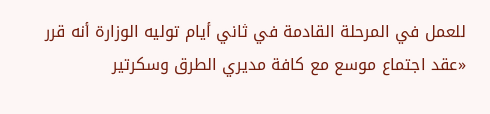للعمل في المرحلة القادمة في ثاني أيام توليه الوزارة أنه قرر «عقد اجتماع موسع مع كافة مديري الطرق وسكرتير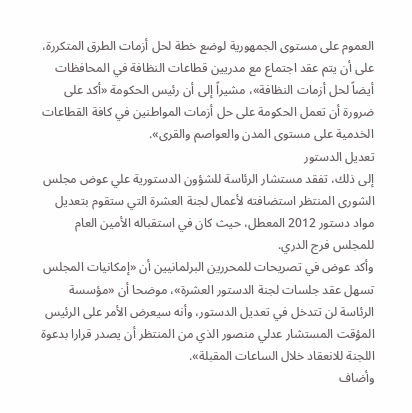العموم على مستوى الجمهورية لوضع خطة لحل أزمات الطرق المتكررة، على أن يتم عقد اجتماع مع مدريين قطاعات النظافة في المحافظات أيضاً لحل أزمات النظافة»، مشيراً إلى أن رئيس الحكومة «أكد على ضرورة أن تعمل الحكومة على حل أزمات المواطنين في كافة القطاعات الخدمية على مستوى المدن والعواصم والقرى».
تعديل الدستور
إلى ذلك، تفقد مستشار الرئاسة للشؤون الدستورية علي عوض مجلس الشورى المنتظر استضافته لأعمال لجنة العشرة التي ستقوم بتعديل مواد دستور 2012 المعطل، حيث كان في استقباله الأمين العام للمجلس فرج الدري.
وأكد عوض في تصريحات للمحررين البرلمانيين أن «إمكانيات المجلس تسهل عقد جلسات لجنة الدستور العشرة»، موضحا أن «مؤسسة الرئاسة لن تتدخل في تعديل الدستور، وأنه سيعرض الأمر على الرئيس المؤقت المستشار عدلي منصور الذي من المنتظر أن يصدر قرارا بدعوة اللجنة للانعقاد خلال الساعات المقبلة».
وأضاف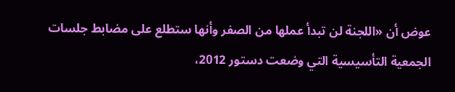عوض أن «اللجنة لن تبدأ عملها من الصفر وأنها ستطلع على مضابط جلسات الجمعية التأسيسية التي وضعت دستور 2012،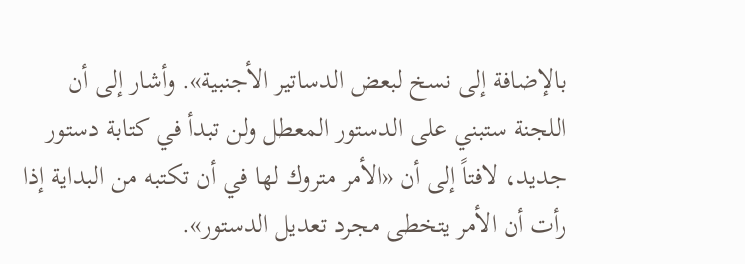بالإضافة إلى نسخ لبعض الدساتير الأجنبية». وأشار إلى أن اللجنة ستبني على الدستور المعطل ولن تبدأ في كتابة دستور جديد، لافتاً إلى أن «الأمر متروك لها في أن تكتبه من البداية إذا رأت أن الأمر يتخطى مجرد تعديل الدستور».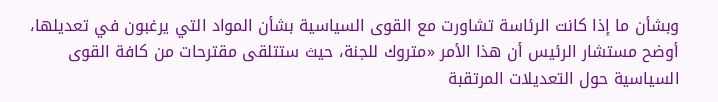وبشأن ما إذا كانت الرئاسة تشاورت مع القوى السياسية بشأن المواد التي يرغبون في تعديلها، أوضح مستشار الرئيس أن هذا الأمر «متروك للجنة، حيث ستتلقى مقترحات من كافة القوى السياسية حول التعديلات المرتقبة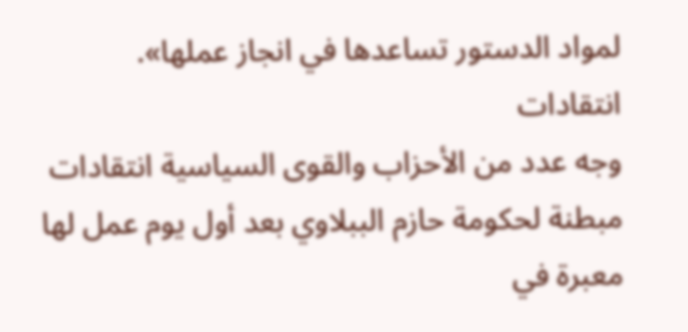لمواد الدستور تساعدها في انجاز عملها».
انتقادات
وجه عدد من الأحزاب والقوى السياسية انتقادات مبطنة لحكومة حازم الببلاوي بعد أول يوم عمل لها معبرة في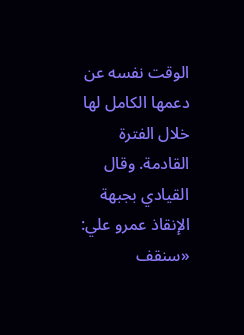الوقت نفسه عن دعمها الكامل لها خلال الفترة القادمة. وقال القيادي بجبهة الإنقاذ عمرو علي: «سنقف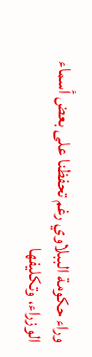وراء حكومة الببلاوي رغم تحفظنا على بعض أسماء الوزراء، وتكليفها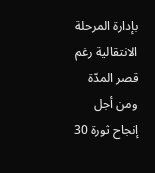بإدارة المرحلة الانتقالية رغم قصر المدّة ومن أجل إنجاح ثورة 30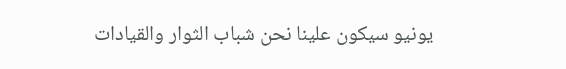يونيو سيكون علينا نحن شباب الثوار والقيادات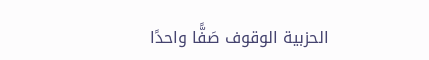الحزبية الوقوف صَفًّا واحدًا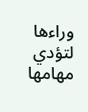وراءها لتؤدي مهامها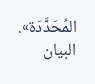المُحَدَّدَة». البيان